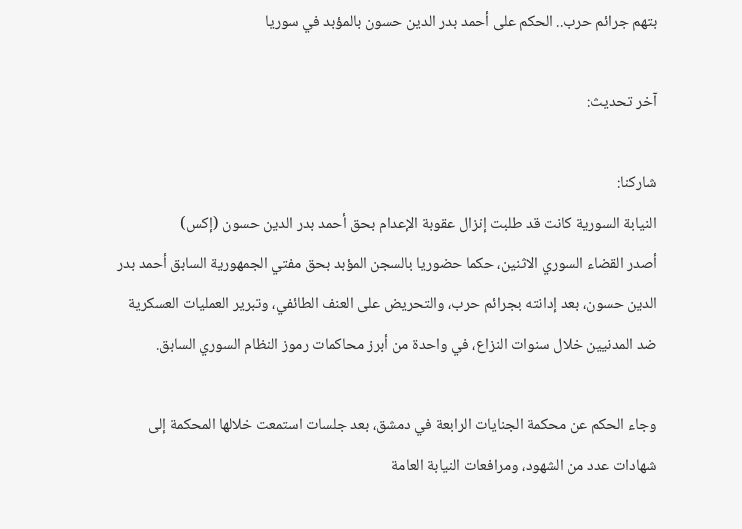بتهم جرائم حرب.. الحكم على أحمد بدر الدين حسون بالمؤبد في سوريا

آخر تحديث:

شاركنا:
النيابة السورية كانت قد طلبت إنزال عقوبة الإعدام بحق أحمد بدر الدين حسون (إكس)
أصدر القضاء السوري الاثنين، حكما حضوريا بالسجن المؤبد بحق مفتي الجمهورية السابق أحمد بدر الدين حسون، بعد إدانته بجرائم حرب، والتحريض على العنف الطائفي، وتبرير العمليات العسكرية ضد المدنيين خلال سنوات النزاع، في واحدة من أبرز محاكمات رموز النظام السوري السابق.

وجاء الحكم عن محكمة الجنايات الرابعة في دمشق، بعد جلسات استمعت خلالها المحكمة إلى شهادات عدد من الشهود، ومرافعات النيابة العامة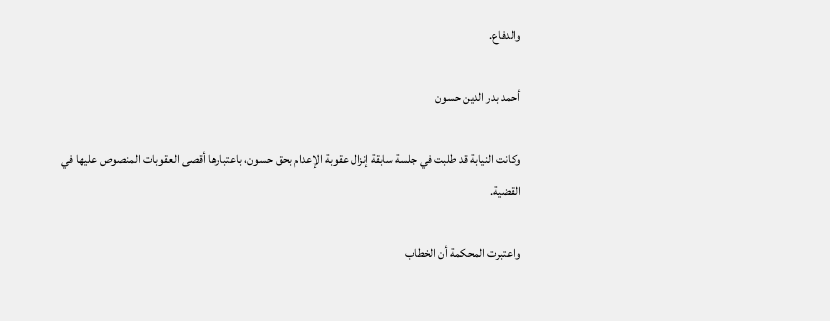والدفاع.

أحمد بدر الدين حسون

وكانت النيابة قد طلبت في جلسة سابقة إنزال عقوبة الإعدام بحق حسون، باعتبارها أقصى العقوبات المنصوص عليها في القضية.

واعتبرت المحكمة أن الخطاب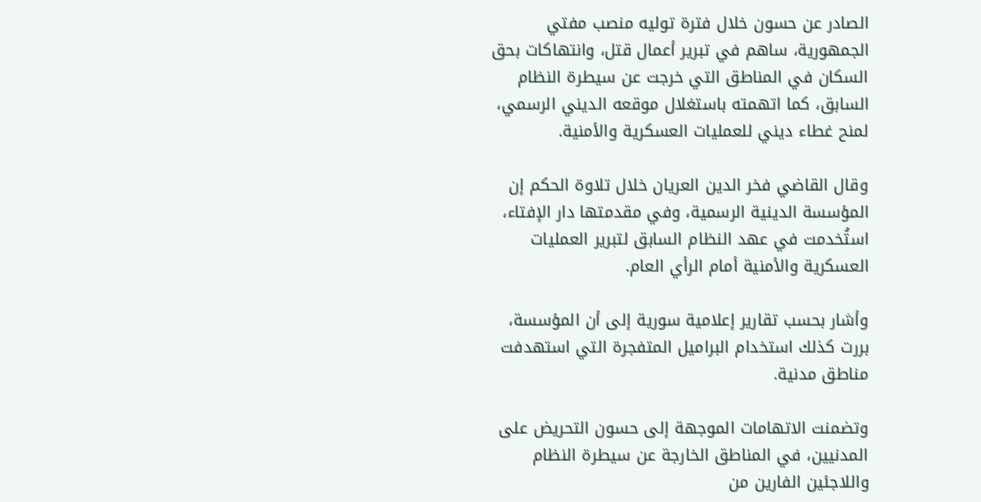الصادر عن حسون خلال فترة توليه منصب مفتي الجمهورية، ساهم في تبرير أعمال قتل، وانتهاكات بحق السكان في المناطق التي خرجت عن سيطرة النظام السابق، كما اتهمته باستغلال موقعه الديني الرسمي، لمنح غطاء ديني للعمليات العسكرية والأمنية.

وقال القاضي فخر الدين العريان خلال تلاوة الحكم إن المؤسسة الدينية الرسمية، وفي مقدمتها دار الإفتاء، استُخدمت في عهد النظام السابق لتبرير العمليات العسكرية والأمنية أمام الرأي العام.

وأشار بحسب تقارير إعلامية سورية إلى أن المؤسسة، بررت كذلك استخدام البراميل المتفجرة التي استهدفت مناطق مدنية.

وتضمنت الاتهامات الموجهة إلى حسون التحريض على المدنيين، في المناطق الخارجة عن سيطرة النظام واللاجئين الفارين من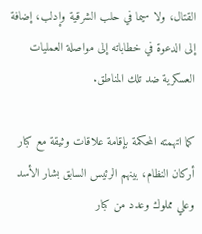القتال، ولا سيما في حلب الشرقية وإدلب، إضافة إلى الدعوة في خطاباته إلى مواصلة العمليات العسكرية ضد تلك المناطق.

كما اتهمته المحكمة بإقامة علاقات وثيقة مع كبار أركان النظام، بينهم الرئيس السابق بشار الأسد وعلي مملوك وعدد من كبار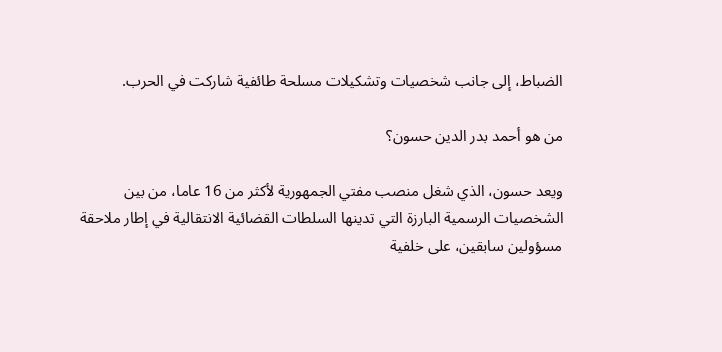الضباط، إلى جانب شخصيات وتشكيلات مسلحة طائفية شاركت في الحرب.

من هو أحمد بدر الدين حسون؟

ويعد حسون، الذي شغل منصب مفتي الجمهورية لأكثر من 16 عاما، من بين الشخصيات الرسمية البارزة التي تدينها السلطات القضائية الانتقالية في إطار ملاحقة مسؤولين سابقين، على خلفية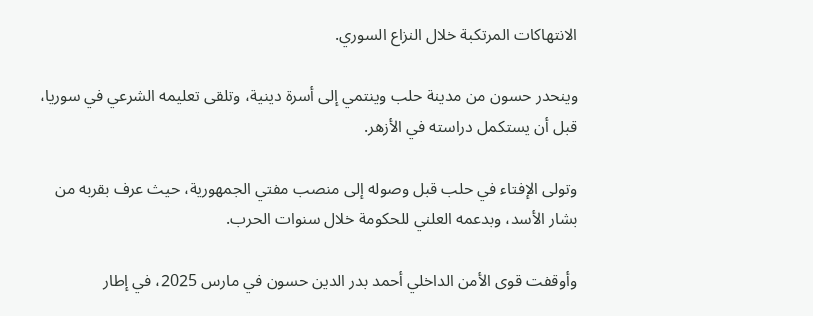الانتهاكات المرتكبة خلال النزاع السوري.

وينحدر حسون من مدينة حلب وينتمي إلى أسرة دينية، وتلقى تعليمه الشرعي في سوريا، قبل أن يستكمل دراسته في الأزهر.

وتولى الإفتاء في حلب قبل وصوله إلى منصب مفتي الجمهورية، حيث عرف بقربه من بشار الأسد، وبدعمه العلني للحكومة خلال سنوات الحرب.

وأوقفت قوى الأمن الداخلي أحمد بدر الدين حسون في مارس 2025، في إطار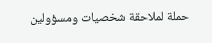حملة لملاحقة شخصيات ومسؤولين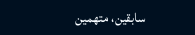سابقين، متهمين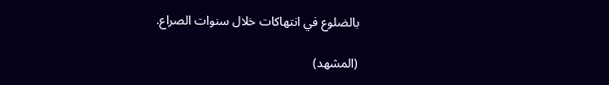بالضلوع في انتهاكات خلال سنوات الصراع.

(المشهد)